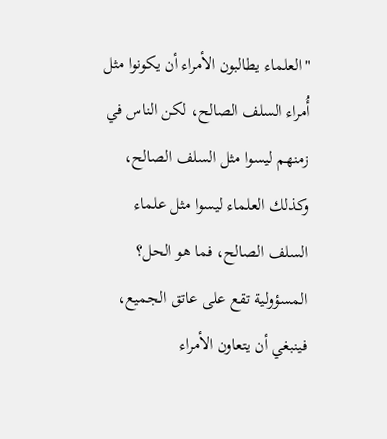"العلماء يطالبون الأمراء أن يكونوا مثل أُمراء السلف الصالح، لكن الناس في زمنهم ليسوا مثل السلف الصالح، وكذلك العلماء ليسوا مثل علماء السلف الصالح، فما هو الحل؟ المسؤولية تقع على عاتق الجميع، فينبغي أن يتعاون الأمراء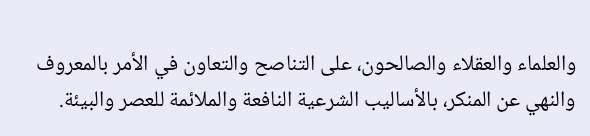والعلماء والعقلاء والصالحون، على التناصح والتعاون في الأمر بالمعروف والنهي عن المنكر، بالأساليب الشرعية النافعة والملائمة للعصر والبيئة.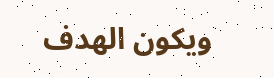ويكون الهدف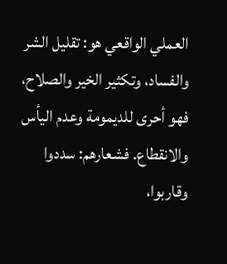العملي الواقعي هو: تقليل الشر والفساد، وتكثير الخير والصلاح، فهو أحرى للديمومة وعدم اليأس والانقطاع. فشعارهم: سددوا وقاربوا،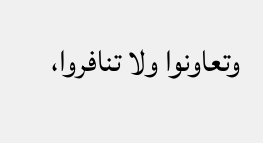وتعاونوا ولا تنافروا،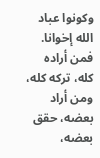وكونوا عباد الله إخوانا. فمن أراده كله، تركه كله، ومن أراد بعضه، حقق بعضه،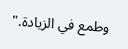وطمع في الزيادة."